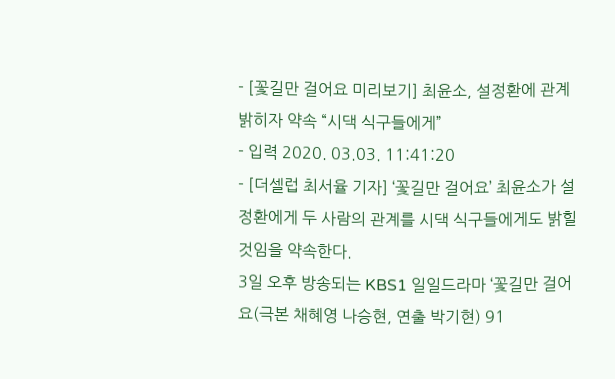- [꽃길만 걸어요 미리보기] 최윤소, 설정환에 관계 밝히자 약속 “시댁 식구들에게”
- 입력 2020. 03.03. 11:41:20
- [더셀럽 최서율 기자] ‘꽃길만 걸어요’ 최윤소가 설정환에게 두 사람의 관계를 시댁 식구들에게도 밝힐 것임을 약속한다.
3일 오후 방송되는 KBS1 일일드라마 ‘꽃길만 걸어요(극본 채혜영 나승현, 연출 박기현) 91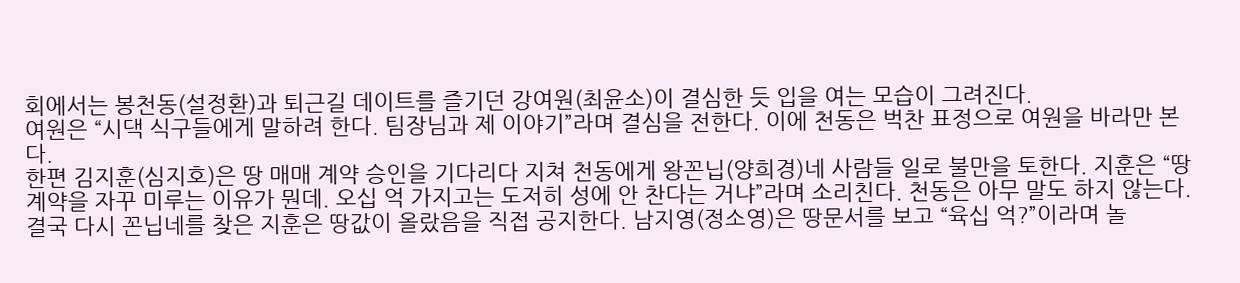회에서는 봉천동(설정환)과 퇴근길 데이트를 즐기던 강여원(최윤소)이 결심한 듯 입을 여는 모습이 그려진다.
여원은 “시댁 식구들에게 말하려 한다. 팀장님과 제 이야기”라며 결심을 전한다. 이에 천동은 벅찬 표정으로 여원을 바라만 본다.
한편 김지훈(심지호)은 땅 매매 계약 승인을 기다리다 지쳐 천동에게 왕꼰닙(양희경)네 사람들 일로 불만을 토한다. 지훈은 “땅 계약을 자꾸 미루는 이유가 뭔데. 오십 억 가지고는 도저히 성에 안 찬다는 거냐”라며 소리친다. 천동은 아무 말도 하지 않는다.
결국 다시 꼰닙네를 찾은 지훈은 땅값이 올랐음을 직접 공지한다. 남지영(정소영)은 땅문서를 보고 “육십 억?”이라며 놀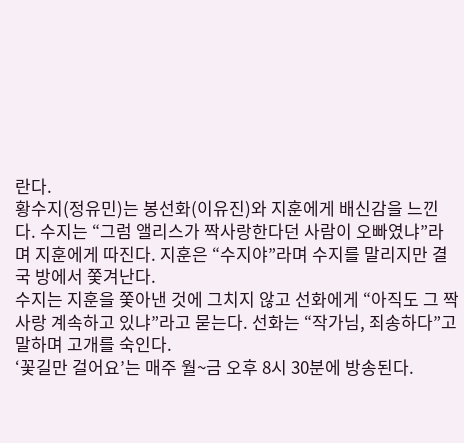란다.
황수지(정유민)는 봉선화(이유진)와 지훈에게 배신감을 느낀다. 수지는 “그럼 앨리스가 짝사랑한다던 사람이 오빠였냐”라며 지훈에게 따진다. 지훈은 “수지야”라며 수지를 말리지만 결국 방에서 쫓겨난다.
수지는 지훈을 쫓아낸 것에 그치지 않고 선화에게 “아직도 그 짝사랑 계속하고 있냐”라고 묻는다. 선화는 “작가님, 죄송하다”고 말하며 고개를 숙인다.
‘꽃길만 걸어요’는 매주 월~금 오후 8시 30분에 방송된다.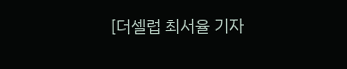[더셀럽 최서율 기자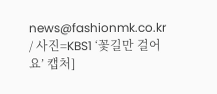news@fashionmk.co.kr / 사진=KBS1 ‘꽃길만 걸어요’ 캡처]